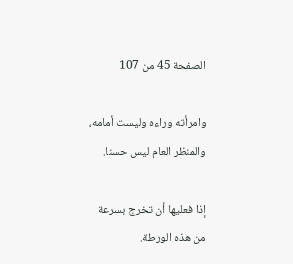الصفحة 45 من 107

وامرأته وراءه وليست أمامه، والمنظر العام ليس حسنا.

إذا فعليها أن تخرج بسرعة من هذه الورطة.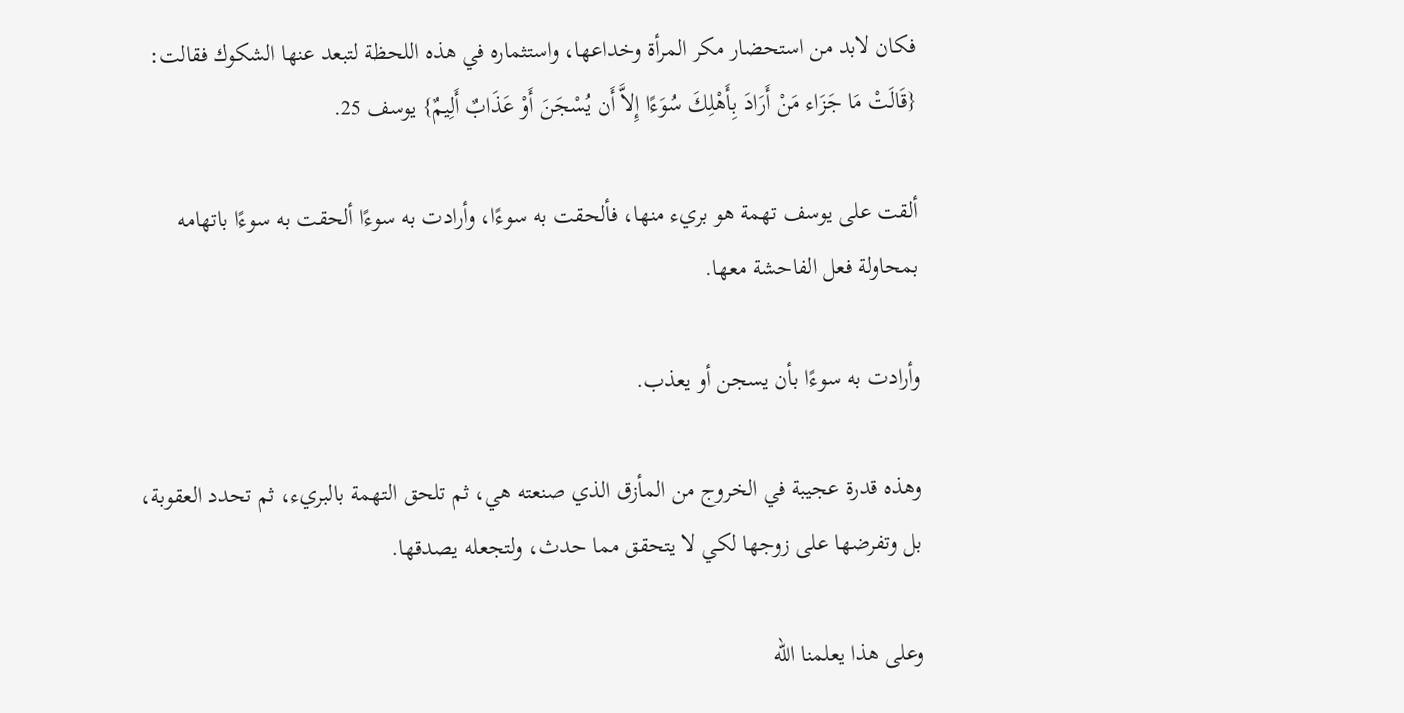فكان لابد من استحضار مكر المرأة وخداعها، واستثماره في هذه اللحظة لتبعد عنها الشكوك فقالت: {قَالَتْ مَا جَزَاء مَنْ أَرَادَ بِأَهْلِكَ سُوَءًا إِلاَّ أَن يُسْجَنَ أَوْ عَذَابٌ أَلِيمٌ} يوسف 25.

ألقت على يوسف تهمة هو بريء منها، فألحقت به سوءًا، وأرادت به سوءًا ألحقت به سوءًا باتهامه بمحاولة فعل الفاحشة معها.

وأرادت به سوءًا بأن يسجن أو يعذب.

وهذه قدرة عجيبة في الخروج من المأزق الذي صنعته هي، ثم تلحق التهمة بالبريء، ثم تحدد العقوبة، بل وتفرضها على زوجها لكي لا يتحقق مما حدث، ولتجعله يصدقها.

وعلى هذا يعلمنا الله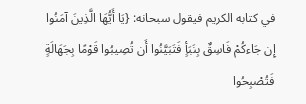في كتابه الكريم فيقول سبحانه: {يَا أَيُّهَا الَّذِينَ آمَنُوا إِن جَاءكُمْ فَاسِقٌ بِنَبَأٍ فَتَبَيَّنُوا أَن تُصِيبُوا قَوْمًا بِجَهَالَةٍ فَتُصْبِحُوا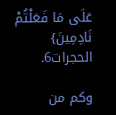عَلَى مَا فَعَلْتُمْ نَادِمِينَ} الحجرات6.

وكم من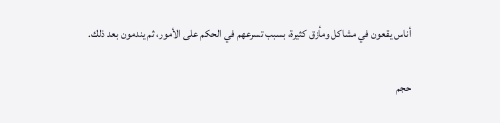أناس يقعون في مشاكل ومأزق كثيرة، بسبب تسرعهم في الحكم على الأمور، ثم يندمون بعد ذلك.

حجم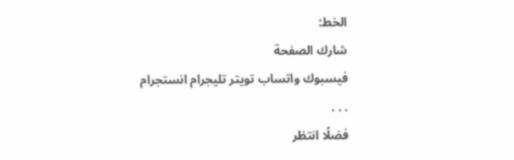الخط:
شارك الصفحة
فيسبوك واتساب تويتر تليجرام انستجرام
. . .
فضلًا انتظر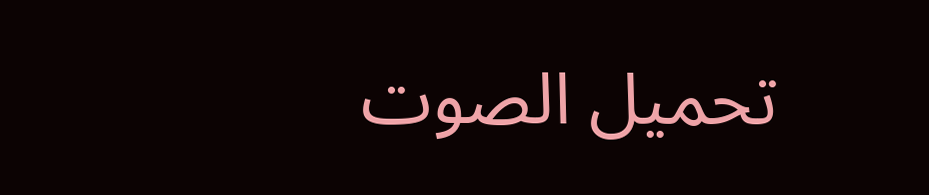تحميل الصوت